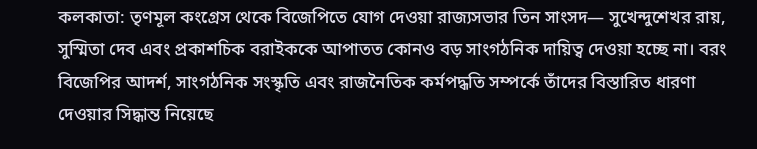কলকাতা: তৃণমূল কংগ্রেস থেকে বিজেপিতে যোগ দেওয়া রাজ্যসভার তিন সাংসদ— সুখেন্দুশেখর রায়, সুস্মিতা দেব এবং প্রকাশচিক বরাইককে আপাতত কোনও বড় সাংগঠনিক দায়িত্ব দেওয়া হচ্ছে না। বরং বিজেপির আদর্শ, সাংগঠনিক সংস্কৃতি এবং রাজনৈতিক কর্মপদ্ধতি সম্পর্কে তাঁদের বিস্তারিত ধারণা দেওয়ার সিদ্ধান্ত নিয়েছে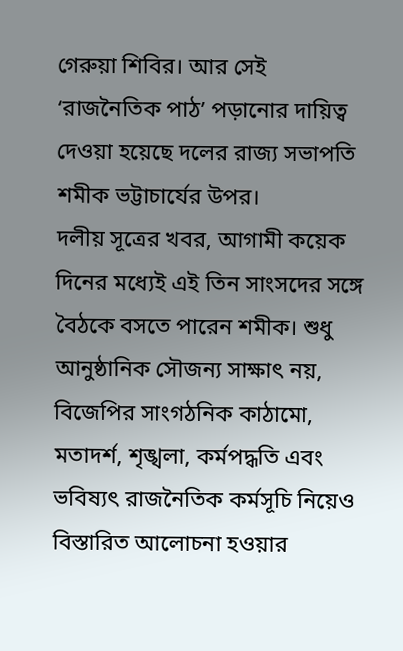গেরুয়া শিবির। আর সেই ‘রাজনৈতিক পাঠ’ পড়ানোর দায়িত্ব দেওয়া হয়েছে দলের রাজ্য সভাপতি শমীক ভট্টাচার্যের উপর।
দলীয় সূত্রের খবর, আগামী কয়েক দিনের মধ্যেই এই তিন সাংসদের সঙ্গে বৈঠকে বসতে পারেন শমীক। শুধু আনুষ্ঠানিক সৌজন্য সাক্ষাৎ নয়, বিজেপির সাংগঠনিক কাঠামো, মতাদর্শ, শৃঙ্খলা, কর্মপদ্ধতি এবং ভবিষ্যৎ রাজনৈতিক কর্মসূচি নিয়েও বিস্তারিত আলোচনা হওয়ার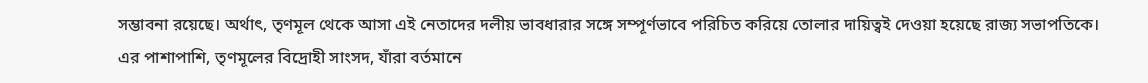সম্ভাবনা রয়েছে। অর্থাৎ, তৃণমূল থেকে আসা এই নেতাদের দলীয় ভাবধারার সঙ্গে সম্পূর্ণভাবে পরিচিত করিয়ে তোলার দায়িত্বই দেওয়া হয়েছে রাজ্য সভাপতিকে।
এর পাশাপাশি, তৃণমূলের বিদ্রোহী সাংসদ, যাঁরা বর্তমানে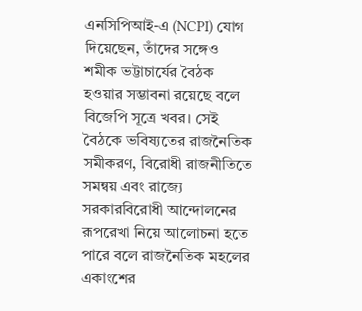এনসিপিআই-এ (NCPI) যোগ দিয়েছেন, তাঁদের সঙ্গেও শমীক ভট্টাচার্যের বৈঠক হওয়ার সম্ভাবনা রয়েছে বলে বিজেপি সূত্রে খবর। সেই বৈঠকে ভবিষ্যতের রাজনৈতিক সমীকরণ, বিরোধী রাজনীতিতে সমন্বয় এবং রাজ্যে সরকারবিরোধী আন্দোলনের রূপরেখা নিয়ে আলোচনা হতে পারে বলে রাজনৈতিক মহলের একাংশের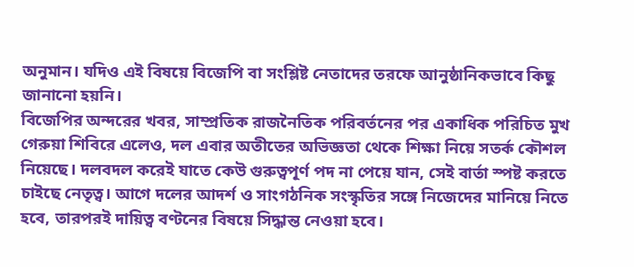অনুমান। যদিও এই বিষয়ে বিজেপি বা সংশ্লিষ্ট নেতাদের তরফে আনুষ্ঠানিকভাবে কিছু জানানো হয়নি।
বিজেপির অন্দরের খবর, সাম্প্রতিক রাজনৈতিক পরিবর্তনের পর একাধিক পরিচিত মুখ গেরুয়া শিবিরে এলেও, দল এবার অতীতের অভিজ্ঞতা থেকে শিক্ষা নিয়ে সতর্ক কৌশল নিয়েছে। দলবদল করেই যাতে কেউ গুরুত্বপূর্ণ পদ না পেয়ে যান, সেই বার্তা স্পষ্ট করতে চাইছে নেতৃত্ব। আগে দলের আদর্শ ও সাংগঠনিক সংস্কৃতির সঙ্গে নিজেদের মানিয়ে নিতে হবে, তারপরই দায়িত্ব বণ্টনের বিষয়ে সিদ্ধান্ত নেওয়া হবে।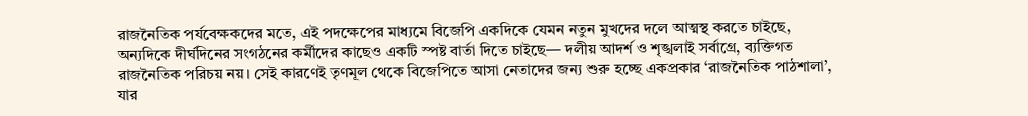রাজনৈতিক পর্যবেক্ষকদের মতে, এই পদক্ষেপের মাধ্যমে বিজেপি একদিকে যেমন নতুন মুখদের দলে আত্মস্থ করতে চাইছে, অন্যদিকে দীর্ঘদিনের সংগঠনের কর্মীদের কাছেও একটি স্পষ্ট বার্তা দিতে চাইছে— দলীয় আদর্শ ও শৃঙ্খলাই সর্বাগ্রে, ব্যক্তিগত রাজনৈতিক পরিচয় নয়। সেই কারণেই তৃণমূল থেকে বিজেপিতে আসা নেতাদের জন্য শুরু হচ্ছে একপ্রকার ‘রাজনৈতিক পাঠশালা’, যার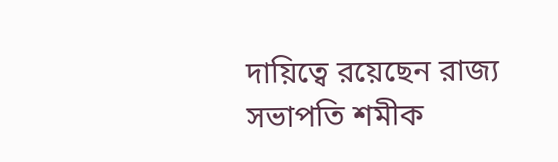দায়িত্বে রয়েছেন রাজ্য সভাপতি শমীক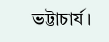ভট্টাচার্য।